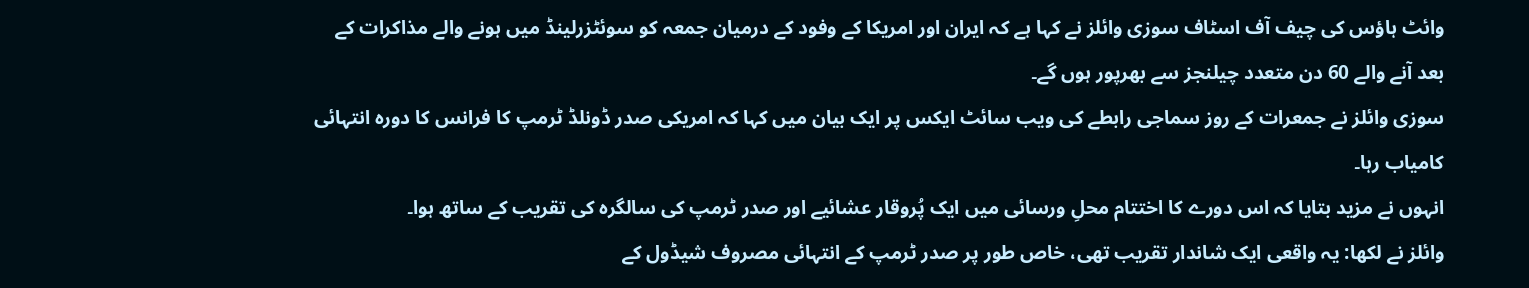وائٹ ہاؤس کی چیف آف اسٹاف سوزی وائلز نے کہا ہے کہ ایران اور امریکا کے وفود کے درمیان جمعہ کو سوئٹزرلینڈ میں ہونے والے مذاکرات کے بعد آنے والے 60 دن متعدد چیلنجز سے بھرپور ہوں گے۔
سوزی وائلز نے جمعرات کے روز سماجی رابطے کی ویب سائٹ ایکس پر ایک بیان میں کہا کہ امریکی صدر ڈونلڈ ٹرمپ کا فرانس کا دورہ انتہائی کامیاب رہا۔
انہوں نے مزید بتایا کہ اس دورے کا اختتام محلِ ورسائی میں ایک پُروقار عشائیے اور صدر ٹرمپ کی سالگرہ کی تقریب کے ساتھ ہوا۔
وائلز نے لکھا: یہ واقعی ایک شاندار تقریب تھی، خاص طور پر صدر ٹرمپ کے انتہائی مصروف شیڈول کے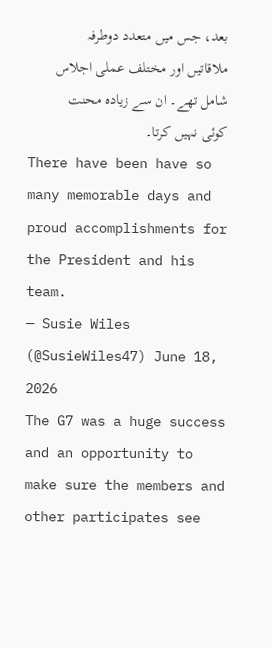بعد، جس میں متعدد دوطرفہ ملاقاتیں اور مختلف عملی اجلاس شامل تھے۔ ان سے زیادہ محنت کوئی نہیں کرتا۔
There have been have so many memorable days and proud accomplishments for the President and his team.
— Susie Wiles (@SusieWiles47) June 18, 2026
The G7 was a huge success and an opportunity to make sure the members and other participates see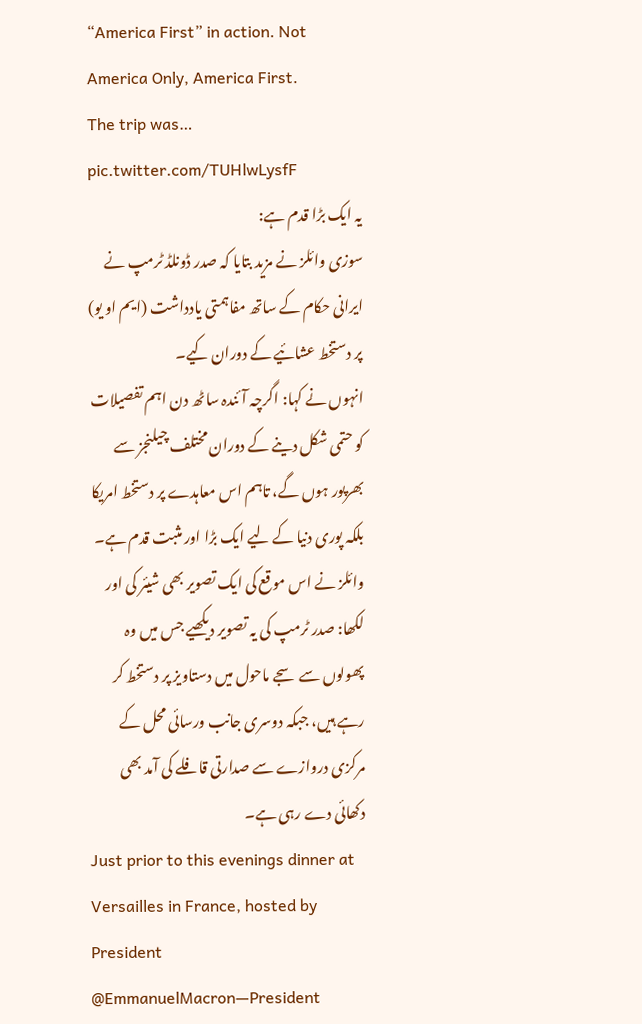“America First” in action. Not America Only, America First.
The trip was… pic.twitter.com/TUHlwLysfF
یہ ایک بڑا قدم ہے:
سوزی وائلز نے مزید بتایا کہ صدر ڈونلڈ ٹرمپ نے ایرانی حکام کے ساتھ مفاہمتی یادداشت (ایم او یو) پر دستخط عشائیے کے دوران کیے۔
انہوں نے کہا: اگرچہ آئندہ ساٹھ دن اہم تفصیلات کو حتمی شکل دینے کے دوران مختلف چیلنجز سے بھرپور ہوں گے، تاہم اس معاہدے پر دستخط امریکا بلکہ پوری دنیا کے لیے ایک بڑا اور مثبت قدم ہے۔
وائلز نے اس موقع کی ایک تصویر بھی شیئر کی اور لکھا: صدر ٹرمپ کی یہ تصویر دیکھیے جس میں وہ پھولوں سے سجے ماحول میں دستاویز پر دستخط کر رہے ہیں، جبکہ دوسری جانب ورسائی محل کے مرکزی دروازے سے صدارتی قافلے کی آمد بھی دکھائی دے رہی ہے۔
Just prior to this evenings dinner at Versailles in France, hosted by President @EmmanuelMacron—President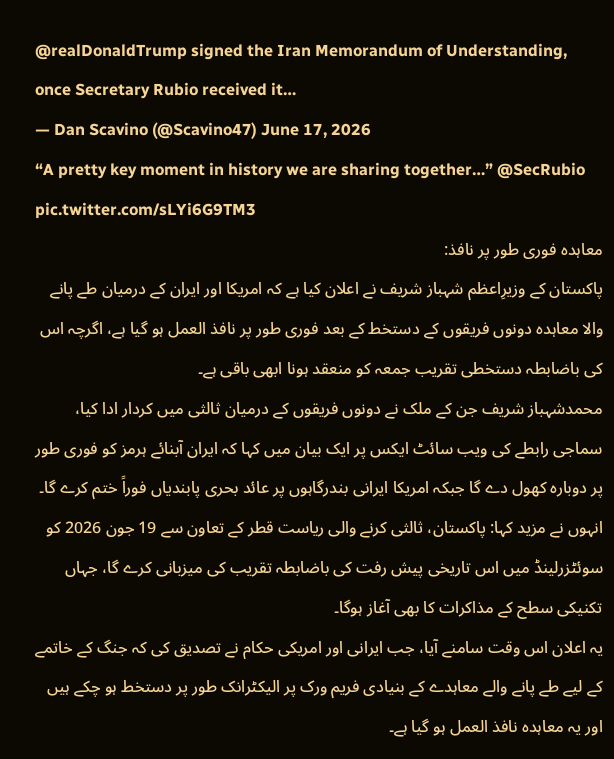@realDonaldTrump signed the Iran Memorandum of Understanding, once Secretary Rubio received it…
— Dan Scavino (@Scavino47) June 17, 2026
“A pretty key moment in history we are sharing together…” @SecRubio pic.twitter.com/sLYi6G9TM3
معاہدہ فوری طور پر نافذ:
پاکستان کے وزیرِاعظم شہباز شریف نے اعلان کیا ہے کہ امریکا اور ایران کے درمیان طے پانے والا معاہدہ دونوں فریقوں کے دستخط کے بعد فوری طور پر نافذ العمل ہو گیا ہے، اگرچہ اس کی باضابطہ دستخطی تقریب جمعہ کو منعقد ہونا ابھی باقی ہے۔
محمدشہباز شریف جن کے ملک نے دونوں فریقوں کے درمیان ثالثی میں کردار ادا کیا، سماجی رابطے کی ویب سائٹ ایکس پر ایک بیان میں کہا کہ ایران آبنائے ہرمز کو فوری طور پر دوبارہ کھول دے گا جبکہ امریکا ایرانی بندرگاہوں پر عائد بحری پابندیاں فوراً ختم کرے گا۔
انہوں نے مزید کہا: پاکستان، ثالثی کرنے والی ریاست قطر کے تعاون سے 19 جون 2026 کو سوئٹزرلینڈ میں اس تاریخی پیش رفت کی باضابطہ تقریب کی میزبانی کرے گا، جہاں تکنیکی سطح کے مذاکرات کا بھی آغاز ہوگا۔
یہ اعلان اس وقت سامنے آیا، جب ایرانی اور امریکی حکام نے تصدیق کی کہ جنگ کے خاتمے کے لیے طے پانے والے معاہدے کے بنیادی فریم ورک پر الیکٹرانک طور پر دستخط ہو چکے ہیں اور یہ معاہدہ نافذ العمل ہو گیا ہے۔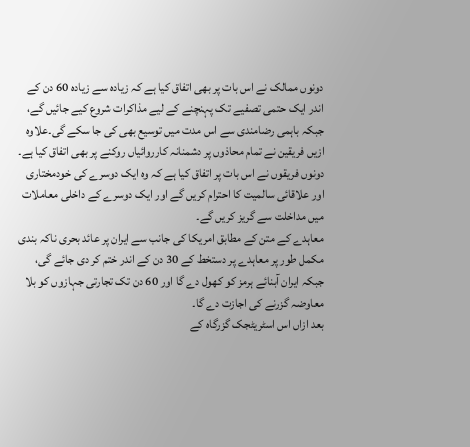دونوں ممالک نے اس بات پر بھی اتفاق کیا ہے کہ زیادہ سے زیادہ 60 دن کے اندر ایک حتمی تصفیے تک پہنچنے کے لیے مذاکرات شروع کیے جائیں گے، جبکہ باہمی رضامندی سے اس مدت میں توسیع بھی کی جا سکے گی۔علاوہ ازیں فریقین نے تمام محاذوں پر دشمنانہ کارروائیاں روکنے پر بھی اتفاق کیا ہے۔
دونوں فریقوں نے اس بات پر اتفاق کیا ہے کہ وہ ایک دوسرے کی خودمختاری اور علاقائی سالمیت کا احترام کریں گے اور ایک دوسرے کے داخلی معاملات میں مداخلت سے گریز کریں گے۔
معاہدے کے متن کے مطابق امریکا کی جانب سے ایران پر عائد بحری ناکہ بندی مکمل طور پر معاہدے پر دستخط کے 30 دن کے اندر ختم کر دی جائے گی، جبکہ ایران آبنائے ہرمز کو کھول دے گا اور 60 دن تک تجارتی جہازوں کو بلا معاوضہ گزرنے کی اجازت دے گا۔
بعد ازاں اس اسٹریٹجک گزرگاہ کے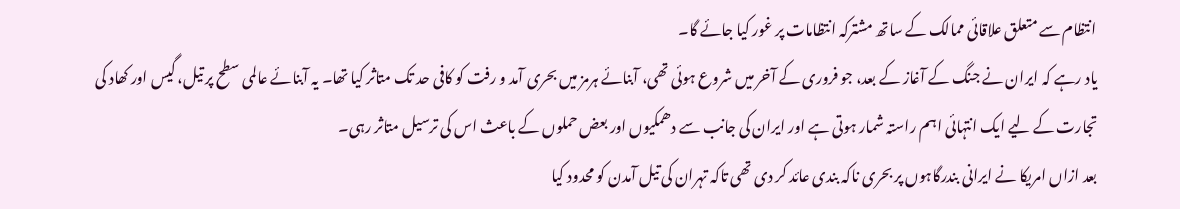انتظام سے متعلق علاقائی ممالک کے ساتھ مشترکہ انتظامات پر غور کیا جائے گا۔
یاد رہے کہ ایران نے جنگ کے آغاز کے بعد، جو فروری کے آخر میں شروع ہوئی تھی، آبنائے ہرمز میں بحری آمد و رفت کو کافی حد تک متاثر کیا تھا۔ یہ آبنائے عالمی سطح پر تیل، گیس اور کھاد کی تجارت کے لیے ایک انتہائی اہم راستہ شمار ہوتی ہے اور ایران کی جانب سے دھمکیوں اور بعض حملوں کے باعث اس کی ترسیل متاثر رہی۔
بعد ازاں امریکا نے ایرانی بندرگاہوں پر بحری ناکہ بندی عائد کر دی تھی تاکہ تہران کی تیل آمدن کو محدود کیا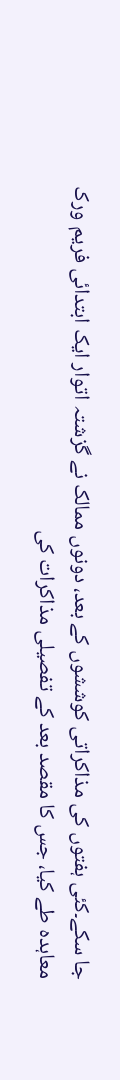جا سکے۔کئی ہفتوں کی مذاکراتی کوششوں کے بعد، دونوں ممالک نے گزشتہ اتوار ایک ابتدائی فریم ورک معاہدہ طے کیا، جس کا مقصد بعد کے تفصیلی مذاکرات کی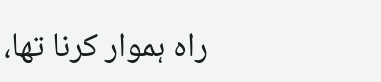راہ ہموار کرنا تھا،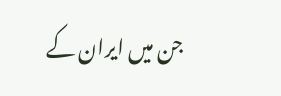جن میں ایران کے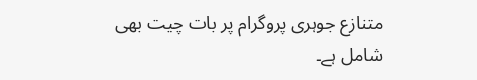متنازع جوہری پروگرام پر بات چیت بھی شامل ہے۔